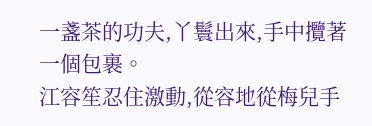一盞茶的功夫,丫鬟出來,手中攬著一個包裹。
江容笙忍住激動,從容地從梅兒手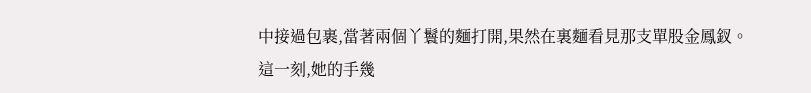中接過包裹,當著兩個丫鬟的麵打開,果然在裏麵看見那支單股金鳳釵。
這一刻,她的手幾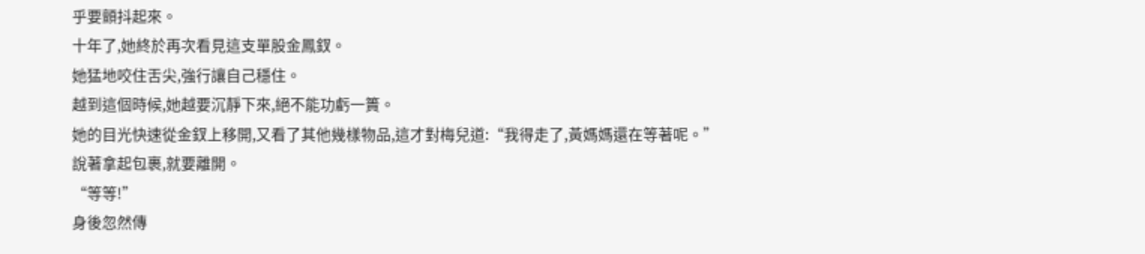乎要顫抖起來。
十年了,她終於再次看見這支單股金鳳釵。
她猛地咬住舌尖,強行讓自己穩住。
越到這個時候,她越要沉靜下來,絕不能功虧一簣。
她的目光快速從金釵上移開,又看了其他幾樣物品,這才對梅兒道:“我得走了,黃媽媽還在等著呢。”
說著拿起包裹,就要離開。
“等等!”
身後忽然傳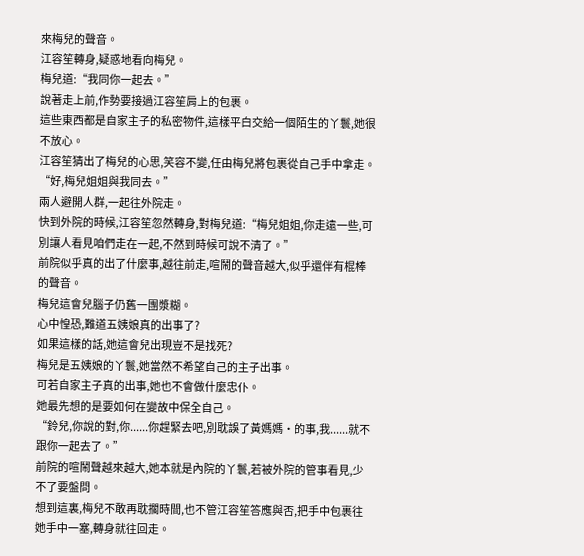來梅兒的聲音。
江容笙轉身,疑惑地看向梅兒。
梅兒道:“我同你一起去。”
說著走上前,作勢要接過江容笙肩上的包裹。
這些東西都是自家主子的私密物件,這樣平白交給一個陌生的丫鬟,她很不放心。
江容笙猜出了梅兒的心思,笑容不變,任由梅兒將包裹從自己手中拿走。
“好,梅兒姐姐與我同去。”
兩人避開人群,一起往外院走。
快到外院的時候,江容笙忽然轉身,對梅兒道:“梅兒姐姐,你走遠一些,可別讓人看見咱們走在一起,不然到時候可說不清了。”
前院似乎真的出了什麼事,越往前走,喧鬧的聲音越大,似乎還伴有棍棒的聲音。
梅兒這會兒腦子仍舊一團漿糊。
心中惶恐,難道五姨娘真的出事了?
如果這樣的話,她這會兒出現豈不是找死?
梅兒是五姨娘的丫鬟,她當然不希望自己的主子出事。
可若自家主子真的出事,她也不會做什麼忠仆。
她最先想的是要如何在變故中保全自己。
“鈴兒,你說的對,你......你趕緊去吧,別耽誤了黃媽媽·的事,我......就不跟你一起去了。”
前院的喧鬧聲越來越大,她本就是內院的丫鬟,若被外院的管事看見,少不了要盤問。
想到這裏,梅兒不敢再耽擱時間,也不管江容笙答應與否,把手中包裹往她手中一塞,轉身就往回走。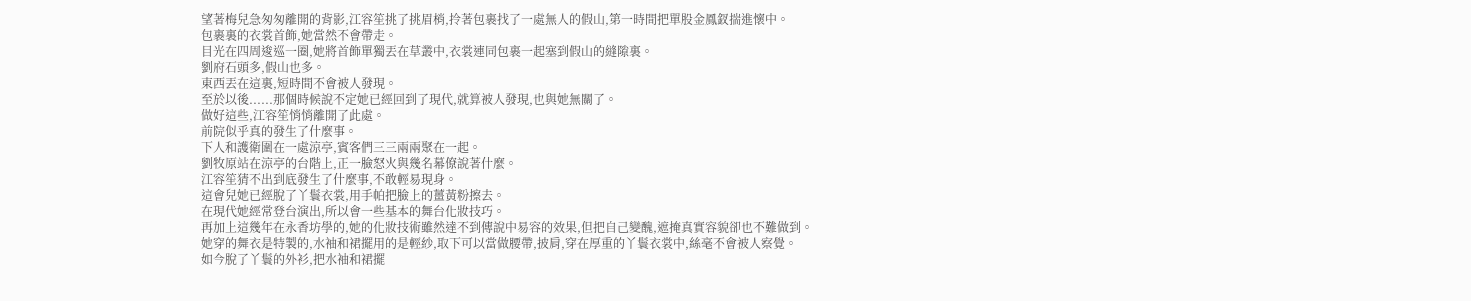望著梅兒急匆匆離開的背影,江容笙挑了挑眉梢,拎著包裹找了一處無人的假山,第一時間把單股金鳳釵揣進懷中。
包裹裏的衣裳首飾,她當然不會帶走。
目光在四周逡巡一圈,她將首飾單獨丟在草叢中,衣裳連同包裹一起塞到假山的縫隙裏。
劉府石頭多,假山也多。
東西丟在這裏,短時間不會被人發現。
至於以後......那個時候說不定她已經回到了現代,就算被人發現,也與她無關了。
做好這些,江容笙悄悄離開了此處。
前院似乎真的發生了什麼事。
下人和護衛圍在一處涼亭,賓客們三三兩兩聚在一起。
劉牧原站在涼亭的台階上,正一臉怒火與幾名幕僚說著什麼。
江容笙猜不出到底發生了什麼事,不敢輕易現身。
這會兒她已經脫了丫鬟衣裳,用手帕把臉上的薑黃粉擦去。
在現代她經常登台演出,所以會一些基本的舞台化妝技巧。
再加上這幾年在永香坊學的,她的化妝技術雖然達不到傳說中易容的效果,但把自己變醜,遮掩真實容貌卻也不難做到。
她穿的舞衣是特製的,水袖和裙擺用的是輕紗,取下可以當做腰帶,披肩,穿在厚重的丫鬟衣裳中,絲毫不會被人察覺。
如今脫了丫鬟的外衫,把水袖和裙擺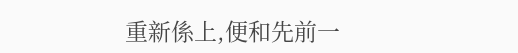重新係上,便和先前一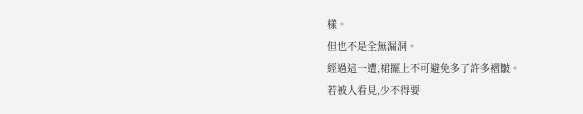樣。
但也不是全無漏洞。
經過這一遭,裙擺上不可避免多了許多褶皺。
若被人看見,少不得要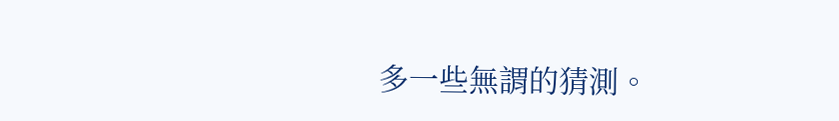多一些無謂的猜測。